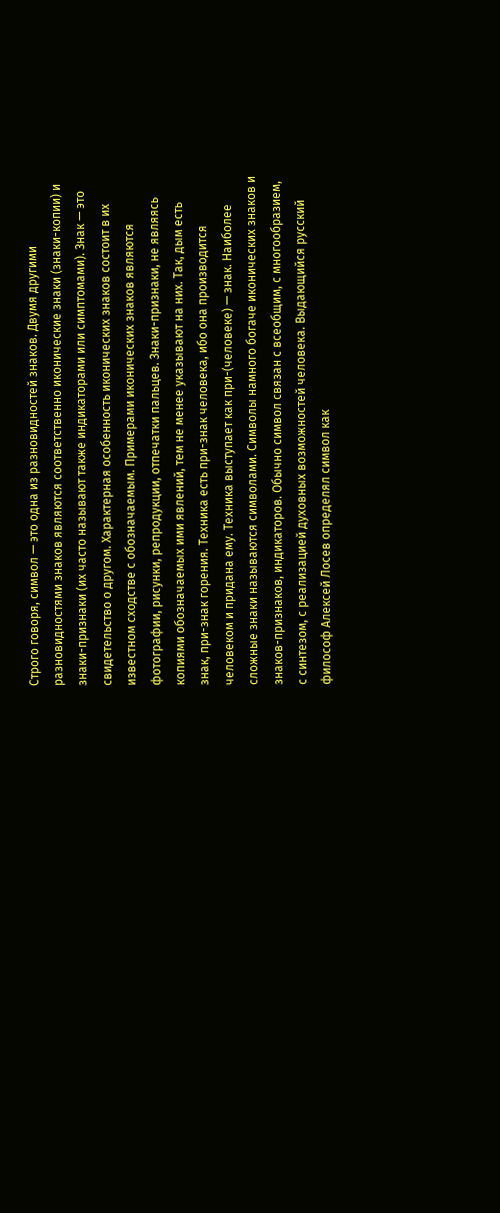Строго говоря, символ — это одна из разновидностей знаков. Двумя другими разновидностями знаков являются соответственно иконические знаки (знаки-копии) и знаки-признаки (их часто называют также индикаторами или симптомами). Знак — это свидетельство о другом. Характерная особенность иконических знаков состоит в их известном сходстве с обозначаемым. Примерами иконических знаков являются фотографии, рисунки, репродукции, отпечатки пальцев. Знаки-признаки, не являясь копиями обозначаемых ими явлений, тем не менее указывают на них. Так, дым есть знак, при-знак горения. Техника есть при-знак человека, ибо она производится человеком и придана ему. Техника выступает как при-(человеке) — знак. Наиболее сложные знаки называются символами. Символы намного богаче иконических знаков и знаков-признаков, индикаторов. Обычно символ связан с всеобщим, с многообразием, с синтезом, с реализацией духовных возможностей человека. Выдающийся русский философ Алексей Лосев определял символ как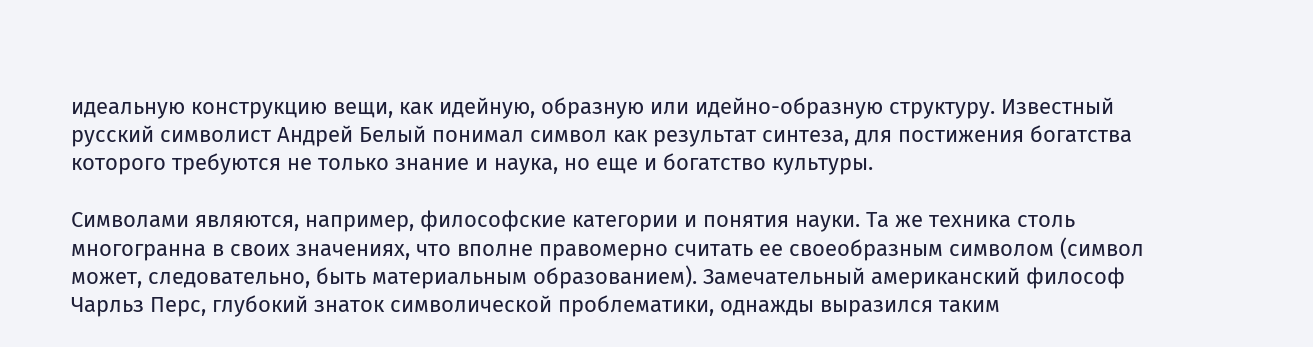идеальную конструкцию вещи, как идейную, образную или идейно-образную структуру. Известный русский символист Андрей Белый понимал символ как результат синтеза, для постижения богатства которого требуются не только знание и наука, но еще и богатство культуры.

Символами являются, например, философские категории и понятия науки. Та же техника столь многогранна в своих значениях, что вполне правомерно считать ее своеобразным символом (символ может, следовательно, быть материальным образованием). Замечательный американский философ Чарльз Перс, глубокий знаток символической проблематики, однажды выразился таким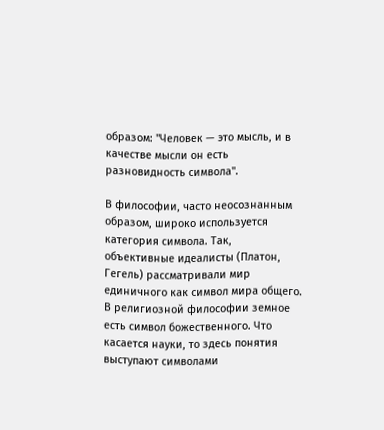образом: "Человек — это мысль, и в качестве мысли он есть разновидность символа".

В философии, часто неосознанным образом, широко используется категория символа. Так, объективные идеалисты (Платон, Гегель) рассматривали мир единичного как символ мира общего. В религиозной философии земное есть символ божественного. Что касается науки, то здесь понятия выступают символами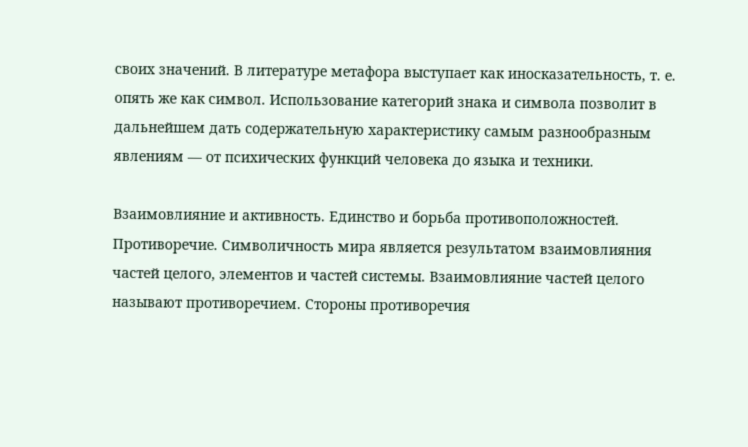своих значений. В литературе метафора выступает как иносказательность, т. е. опять же как символ. Использование категорий знака и символа позволит в дальнейшем дать содержательную характеристику самым разнообразным явлениям — от психических функций человека до языка и техники.

Взаимовлияние и активность. Единство и борьба противоположностей. Противоречие. Символичность мира является результатом взаимовлияния частей целого, элементов и частей системы. Взаимовлияние частей целого называют противоречием. Стороны противоречия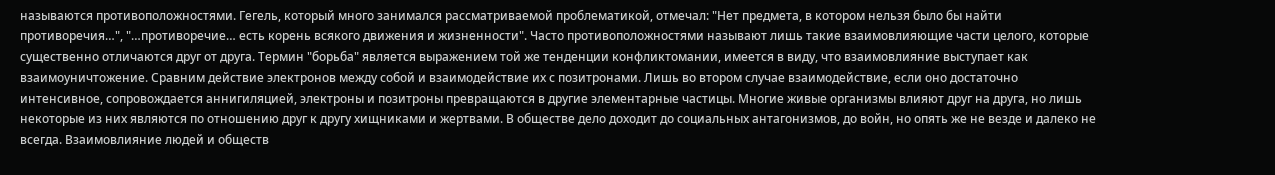называются противоположностями. Гегель, который много занимался рассматриваемой проблематикой, отмечал: "Нет предмета, в котором нельзя было бы найти противоречия…", "…противоречие… есть корень всякого движения и жизненности". Часто противоположностями называют лишь такие взаимовлияющие части целого, которые существенно отличаются друг от друга. Термин "борьба" является выражением той же тенденции конфликтомании, имеется в виду, что взаимовлияние выступает как взаимоуничтожение. Сравним действие электронов между собой и взаимодействие их с позитронами. Лишь во втором случае взаимодействие, если оно достаточно интенсивное, сопровождается аннигиляцией, электроны и позитроны превращаются в другие элементарные частицы. Многие живые организмы влияют друг на друга, но лишь некоторые из них являются по отношению друг к другу хищниками и жертвами. В обществе дело доходит до социальных антагонизмов, до войн, но опять же не везде и далеко не всегда. Взаимовлияние людей и обществ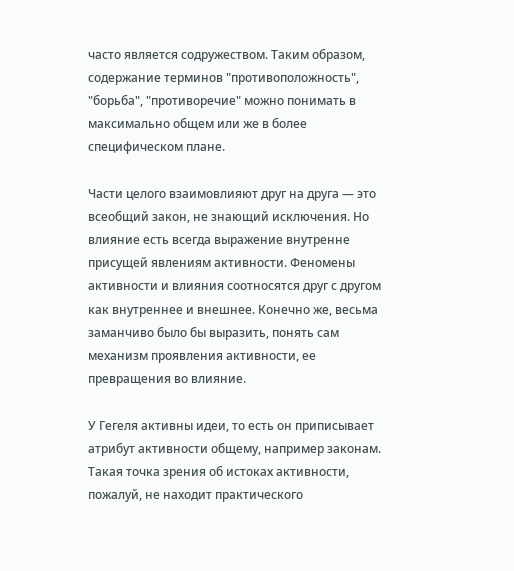часто является содружеством. Таким образом, содержание терминов "противоположность", "борьба", "противоречие" можно понимать в максимально общем или же в более специфическом плане.

Части целого взаимовлияют друг на друга — это всеобщий закон, не знающий исключения. Но влияние есть всегда выражение внутренне присущей явлениям активности. Феномены активности и влияния соотносятся друг с другом как внутреннее и внешнее. Конечно же, весьма заманчиво было бы выразить, понять сам механизм проявления активности, ее превращения во влияние.

У Гегеля активны идеи, то есть он приписывает атрибут активности общему, например законам. Такая точка зрения об истоках активности, пожалуй, не находит практического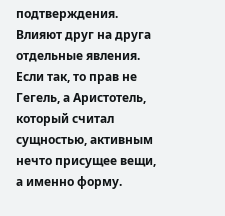подтверждения. Влияют друг на друга отдельные явления. Если так, то прав не Гегель, а Аристотель, который считал сущностью, активным нечто присущее вещи, а именно форму.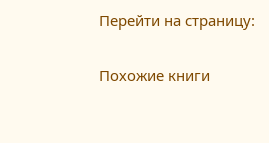Перейти на страницу:

Похожие книги